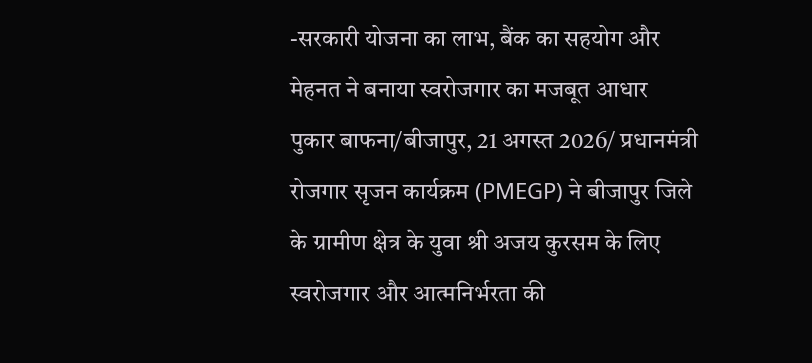-सरकारी योजना का लाभ, बैंक का सहयोग और मेहनत ने बनाया स्वरोजगार का मजबूत आधार
पुकार बाफना/बीजापुर, 21 अगस्त 2026/ प्रधानमंत्री रोजगार सृजन कार्यक्रम (PMEGP) ने बीजापुर जिले के ग्रामीण क्षेत्र के युवा श्री अजय कुरसम के लिए स्वरोजगार और आत्मनिर्भरता की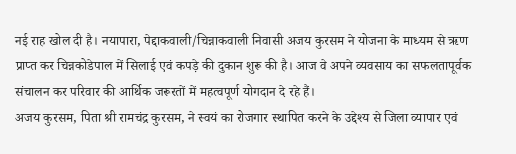नई राह खोल दी है। नयापारा, पेद्दाकवाली/चिन्नाकवाली निवासी अजय कुरसम ने योजना के माध्यम से ऋण प्राप्त कर चिन्नकोडेपाल में सिलाई एवं कपड़े की दुकान शुरू की है। आज वे अपने व्यवसाय का सफलतापूर्वक संचालन कर परिवार की आर्थिक जरूरतों में महत्वपूर्ण योगदान दे रहे हैं।
अजय कुरसम, पिता श्री रामचंद्र कुरसम, ने स्वयं का रोजगार स्थापित करने के उद्देश्य से जिला व्यापार एवं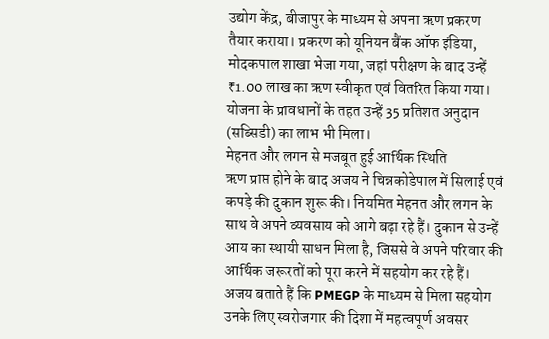उद्योग केंद्र, बीजापुर के माध्यम से अपना ऋण प्रकरण तैयार कराया। प्रकरण को यूनियन बैंक ऑफ इंडिया, मोदकपाल शाखा भेजा गया, जहां परीक्षण के बाद उन्हें ₹1.00 लाख का ऋण स्वीकृत एवं वितरित किया गया। योजना के प्रावधानों के तहत उन्हें 35 प्रतिशत अनुदान (सब्सिडी) का लाभ भी मिला।
मेहनत और लगन से मजबूत हुई आर्थिक स्थिति
ऋण प्राप्त होने के बाद अजय ने चिन्नकोडेपाल में सिलाई एवं कपड़े की दुकान शुरू की। नियमित मेहनत और लगन के साथ वे अपने व्यवसाय को आगे बढ़ा रहे हैं। दुकान से उन्हें आय का स्थायी साधन मिला है, जिससे वे अपने परिवार की आर्थिक जरूरतों को पूरा करने में सहयोग कर रहे हैं।
अजय बताते हैं कि PMEGP के माध्यम से मिला सहयोग उनके लिए स्वरोजगार की दिशा में महत्वपूर्ण अवसर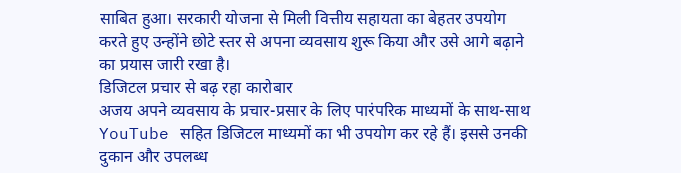साबित हुआ। सरकारी योजना से मिली वित्तीय सहायता का बेहतर उपयोग करते हुए उन्होंने छोटे स्तर से अपना व्यवसाय शुरू किया और उसे आगे बढ़ाने का प्रयास जारी रखा है।
डिजिटल प्रचार से बढ़ रहा कारोबार
अजय अपने व्यवसाय के प्रचार-प्रसार के लिए पारंपरिक माध्यमों के साथ-साथ YouTube सहित डिजिटल माध्यमों का भी उपयोग कर रहे हैं। इससे उनकी दुकान और उपलब्ध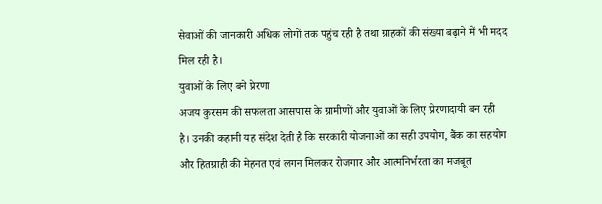सेवाओं की जानकारी अधिक लोगों तक पहुंच रही है तथा ग्राहकों की संख्या बढ़ाने में भी मदद मिल रही है।
युवाओं के लिए बने प्रेरणा
अजय कुरसम की सफलता आसपास के ग्रामीणों और युवाओं के लिए प्रेरणादायी बन रही है। उनकी कहानी यह संदेश देती है कि सरकारी योजनाओं का सही उपयोग, बैंक का सहयोग और हितग्राही की मेहनत एवं लगन मिलकर रोजगार और आत्मनिर्भरता का मजबूत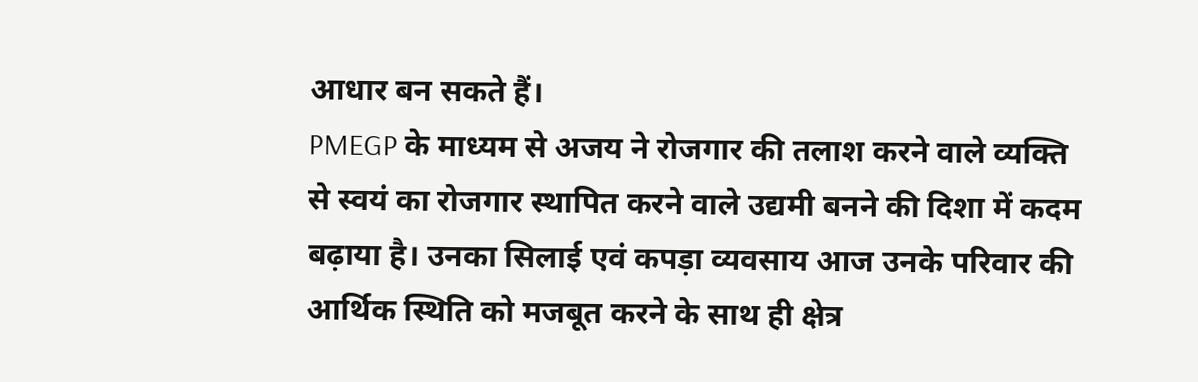आधार बन सकते हैं।
PMEGP के माध्यम से अजय ने रोजगार की तलाश करने वाले व्यक्ति से स्वयं का रोजगार स्थापित करने वाले उद्यमी बनने की दिशा में कदम बढ़ाया है। उनका सिलाई एवं कपड़ा व्यवसाय आज उनके परिवार की आर्थिक स्थिति को मजबूत करने के साथ ही क्षेत्र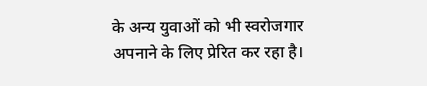के अन्य युवाओं को भी स्वरोजगार अपनाने के लिए प्रेरित कर रहा है।